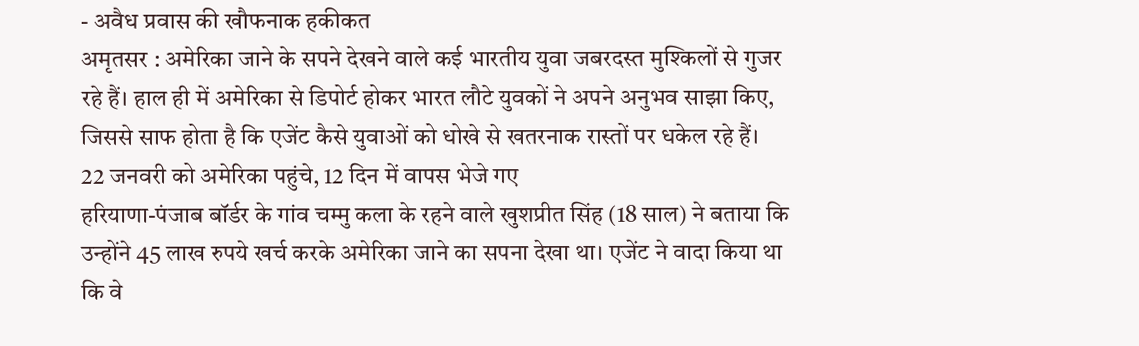- अवैध प्रवास की खौफनाक हकीकत
अमृतसर : अमेरिका जाने के सपने देखने वाले कई भारतीय युवा जबरदस्त मुश्किलों से गुजर रहे हैं। हाल ही में अमेरिका से डिपोर्ट होकर भारत लौटे युवकों ने अपने अनुभव साझा किए, जिससे साफ होता है कि एजेंट कैसे युवाओं को धोखे से खतरनाक रास्तों पर धकेल रहे हैं।
22 जनवरी को अमेरिका पहुंचे, 12 दिन में वापस भेजे गए
हरियाणा-पंजाब बॉर्डर के गांव चम्मु कला के रहने वाले खुशप्रीत सिंह (18 साल) ने बताया कि उन्होंने 45 लाख रुपये खर्च करके अमेरिका जाने का सपना देखा था। एजेंट ने वादा किया था कि वे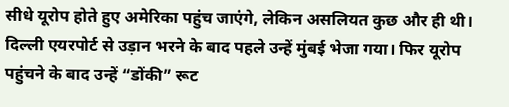सीधे यूरोप होते हुए अमेरिका पहुंच जाएंगे, लेकिन असलियत कुछ और ही थी।
दिल्ली एयरपोर्ट से उड़ान भरने के बाद पहले उन्हें मुंबई भेजा गया। फिर यूरोप पहुंचने के बाद उन्हें “डोंकी” रूट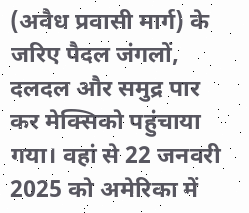(अवैध प्रवासी मार्ग) के जरिए पैदल जंगलों, दलदल और समुद्र पार कर मेक्सिको पहुंचाया गया। वहां से 22 जनवरी 2025 को अमेरिका में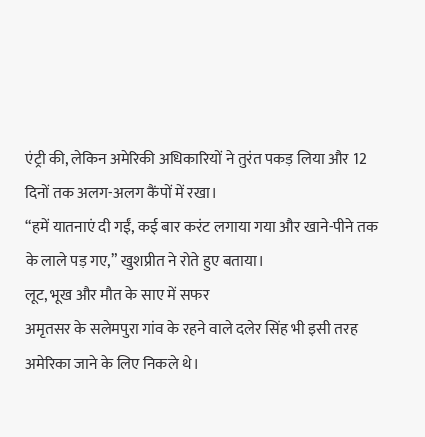एंट्री की, लेकिन अमेरिकी अधिकारियों ने तुरंत पकड़ लिया और 12 दिनों तक अलग-अलग कैंपों में रखा।
“हमें यातनाएं दी गईं, कई बार करंट लगाया गया और खाने-पीने तक के लाले पड़ गए,” खुशप्रीत ने रोते हुए बताया।
लूट, भूख और मौत के साए में सफर
अमृतसर के सलेमपुरा गांव के रहने वाले दलेर सिंह भी इसी तरह अमेरिका जाने के लिए निकले थे।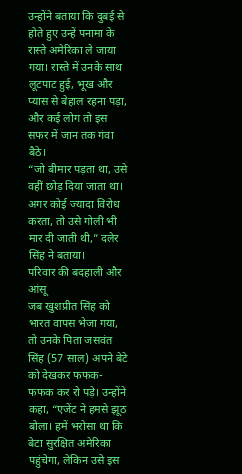उन्होंने बताया कि दुबई से होते हुए उन्हें पनामा के रास्ते अमेरिका ले जाया गया। रास्ते में उनके साथ लूटपाट हुई, भूख और प्यास से बेहाल रहना पड़ा, और कई लोग तो इस सफर में जान तक गंवा बैठे।
“जो बीमार पड़ता था, उसे वहीं छोड़ दिया जाता था। अगर कोई ज्यादा विरोध करता, तो उसे गोली भी मार दी जाती थी,” दलेर सिंह ने बताया।
परिवार की बदहाली और आंसू
जब खुशप्रीत सिंह को भारत वापस भेजा गया, तो उनके पिता जसवंत सिंह (57 साल) अपने बेटे को देखकर फफक-फफक कर रो पड़े। उन्होंने कहा, “एजेंट ने हमसे झूठ बोला। हमें भरोसा था कि बेटा सुरक्षित अमेरिका पहुंचेगा, लेकिन उसे इस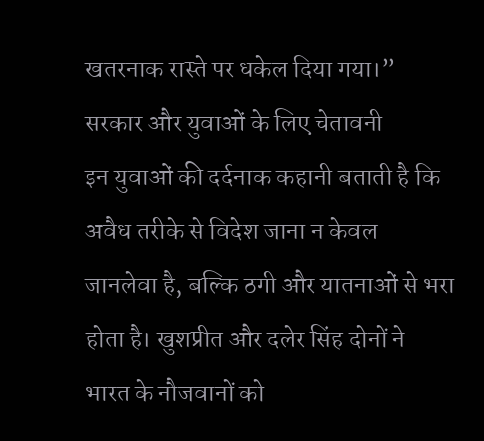खतरनाक रास्ते पर धकेल दिया गया।”
सरकार और युवाओं के लिए चेतावनी
इन युवाओं की दर्दनाक कहानी बताती है कि अवैध तरीके से विदेश जाना न केवल जानलेवा है, बल्कि ठगी और यातनाओं से भरा होता है। खुशप्रीत और दलेर सिंह दोनों ने भारत के नौजवानों को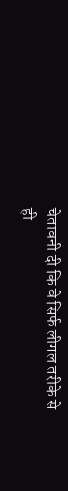चेतावनी दी कि वे सिर्फ लीगल तरीके से ही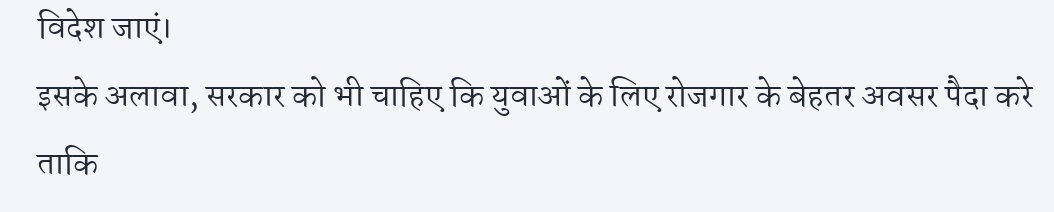विदेश जाएं।
इसके अलावा, सरकार को भी चाहिए कि युवाओं के लिए रोजगार के बेहतर अवसर पैदा करे ताकि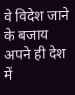वे विदेश जाने के बजाय अपने ही देश में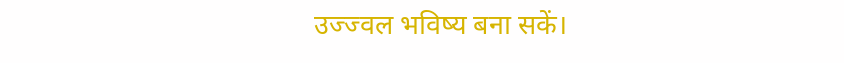उज्ज्वल भविष्य बना सकें।